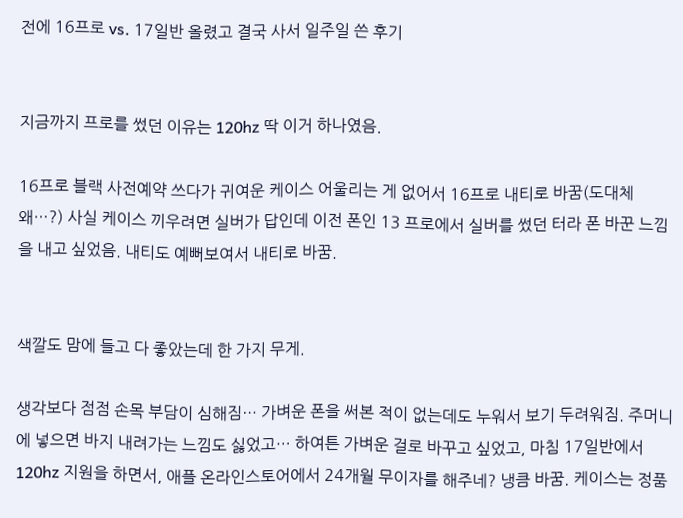전에 16프로 vs. 17일반 올렸고 결국 사서 일주일 쓴 후기


지금까지 프로를 썼던 이유는 120hz 딱 이거 하나였음.

16프로 블랙 사전예약 쓰다가 귀여운 케이스 어울리는 게 없어서 16프로 내티로 바꿈(도대체 왜…?) 사실 케이스 끼우려면 실버가 답인데 이전 폰인 13 프로에서 실버를 썼던 터라 폰 바꾼 느낌을 내고 싶었음. 내티도 예뻐보여서 내티로 바꿈.


색깔도 맘에 들고 다 좋았는데 한 가지 무게.

생각보다 점점 손목 부담이 심해짐… 가벼운 폰을 써본 적이 없는데도 누워서 보기 두려워짐. 주머니에 넣으면 바지 내려가는 느낌도 싫었고… 하여튼 가벼운 걸로 바꾸고 싶었고, 마침 17일반에서 120hz 지원을 하면서, 애플 온라인스토어에서 24개월 무이자를 해주네? 냉큼 바꿈. 케이스는 정품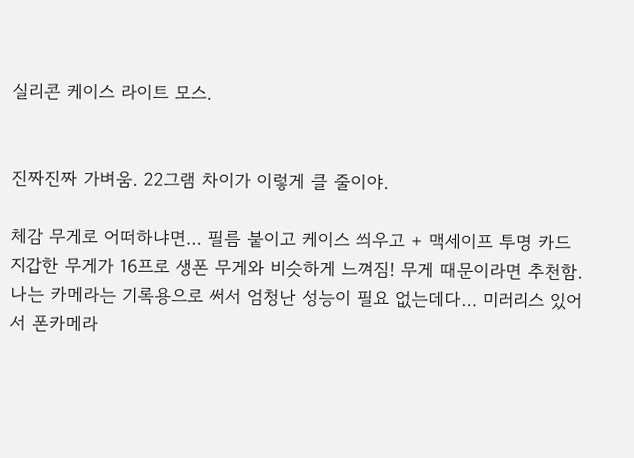실리콘 케이스 라이트 모스.


진짜진짜 가벼움. 22그램 차이가 이렇게 클 줄이야.

체감 무게로 어떠하냐면… 필름 붙이고 케이스 씌우고 + 맥세이프 투명 카드지갑한 무게가 16프로 생폰 무게와 비슷하게 느껴짐! 무게 때문이라면 추천함. 나는 카메라는 기록용으로 써서 엄청난 성능이 필요 없는데다… 미러리스 있어서 폰카메라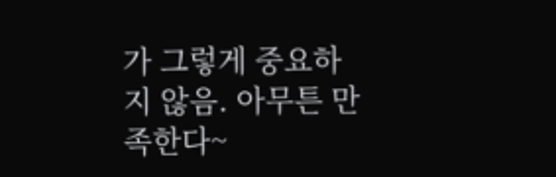가 그렇게 중요하지 않음. 아무튼 만족한다~